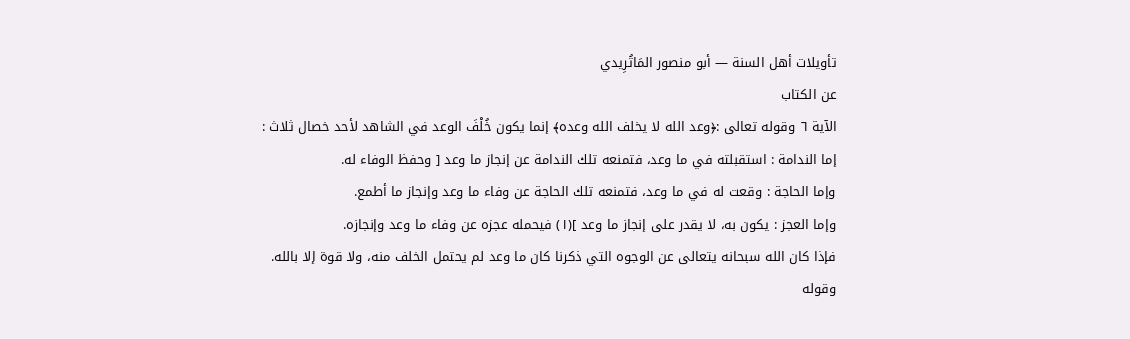تأويلات أهل السنة — أبو منصور المَاتُرِيدي
عن الكتاب
الآية ٦ وقوله تعالى :﴿وعد الله لا يخلف الله وعده﴾ إنما يكون خُلْفَ الوعد في الشاهد لأحد خصال ثلاث :
إما الندامة : استقبلته في ما وعد، فتمنعه تلك الندامة عن إنجاز ما وعد [ وحفظ الوفاء له.
وإما الحاجة : وقعت له في ما وعد، فتمنعه تلك الحاجة عن وفاء ما وعد وإنجاز ما أطمع.
وإما العجز : يكون به، لا يقدر على إنجاز ما وعد ](١) فيحمله عجزه عن وفاء ما وعد وإنجازه.
فإذا كان الله سبحانه يتعالى عن الوجوه التي ذكرنا كان ما وعد لم يحتمل الخلف منه، ولا قوة إلا بالله.
وقوله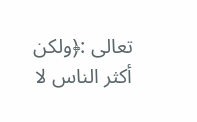تعالى :﴿ولكن أكثر الناس لا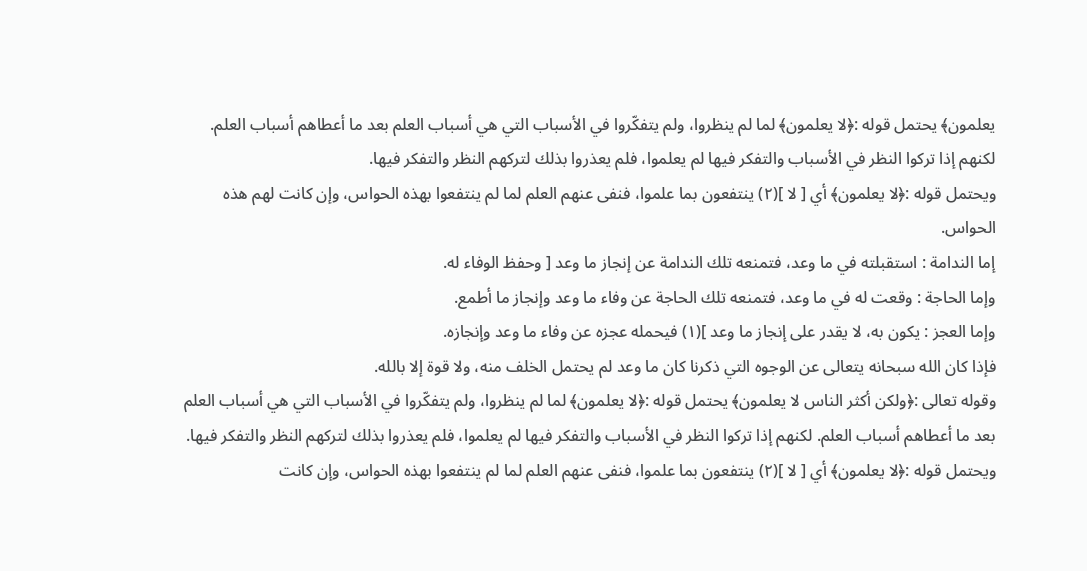يعلمون﴾ يحتمل قوله :﴿لا يعلمون﴾ لما لم ينظروا، ولم يتفكّروا في الأسباب التي هي أسباب العلم بعد ما أعطاهم أسباب العلم. لكنهم إذا تركوا النظر في الأسباب والتفكر فيها لم يعلموا، فلم يعذروا بذلك لتركهم النظر والتفكر فيها.
ويحتمل قوله :﴿لا يعلمون﴾ أي [ لا ](٢) ينتفعون بما علموا، فنفى عنهم العلم لما لم ينتفعوا بهذه الحواس، وإن كانت لهم هذه الحواس.
إما الندامة : استقبلته في ما وعد، فتمنعه تلك الندامة عن إنجاز ما وعد [ وحفظ الوفاء له.
وإما الحاجة : وقعت له في ما وعد، فتمنعه تلك الحاجة عن وفاء ما وعد وإنجاز ما أطمع.
وإما العجز : يكون به، لا يقدر على إنجاز ما وعد ](١) فيحمله عجزه عن وفاء ما وعد وإنجازه.
فإذا كان الله سبحانه يتعالى عن الوجوه التي ذكرنا كان ما وعد لم يحتمل الخلف منه، ولا قوة إلا بالله.
وقوله تعالى :﴿ولكن أكثر الناس لا يعلمون﴾ يحتمل قوله :﴿لا يعلمون﴾ لما لم ينظروا، ولم يتفكّروا في الأسباب التي هي أسباب العلم بعد ما أعطاهم أسباب العلم. لكنهم إذا تركوا النظر في الأسباب والتفكر فيها لم يعلموا، فلم يعذروا بذلك لتركهم النظر والتفكر فيها.
ويحتمل قوله :﴿لا يعلمون﴾ أي [ لا ](٢) ينتفعون بما علموا، فنفى عنهم العلم لما لم ينتفعوا بهذه الحواس، وإن كانت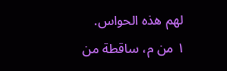لهم هذه الحواس.
١ من م، ساقطة من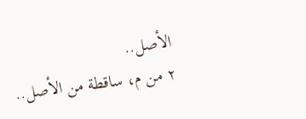الأصل..
٢ من م، ساقطة من الأصل..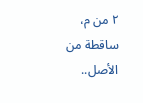٢ من م، ساقطة من الأصل..